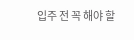입주 전 꼭 해야 할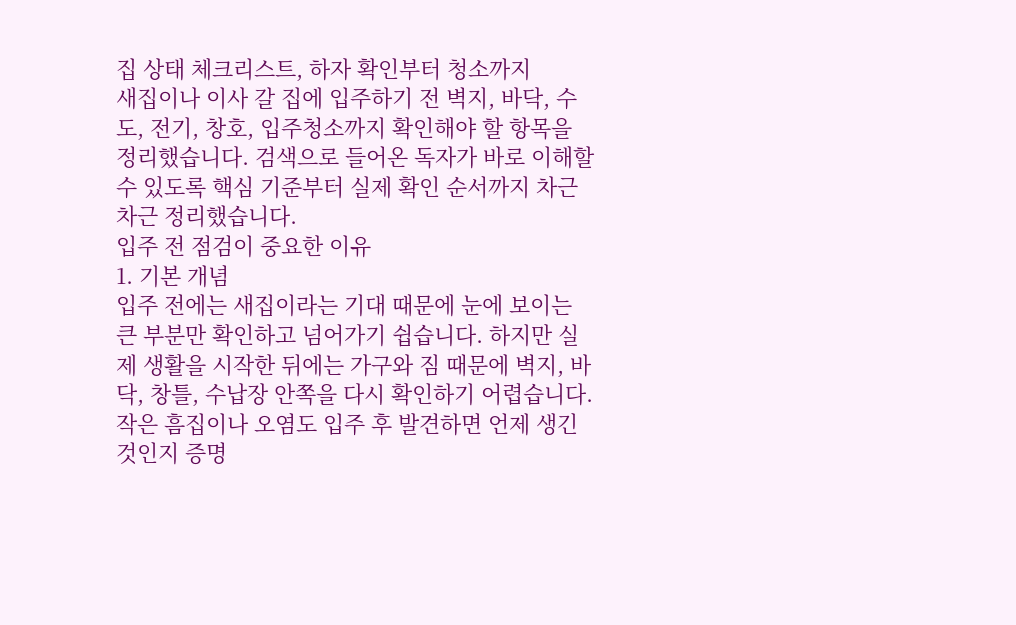집 상태 체크리스트, 하자 확인부터 청소까지
새집이나 이사 갈 집에 입주하기 전 벽지, 바닥, 수도, 전기, 창호, 입주청소까지 확인해야 할 항목을 정리했습니다. 검색으로 들어온 독자가 바로 이해할 수 있도록 핵심 기준부터 실제 확인 순서까지 차근차근 정리했습니다.
입주 전 점검이 중요한 이유
1. 기본 개념
입주 전에는 새집이라는 기대 때문에 눈에 보이는 큰 부분만 확인하고 넘어가기 쉽습니다. 하지만 실제 생활을 시작한 뒤에는 가구와 짐 때문에 벽지, 바닥, 창틀, 수납장 안쪽을 다시 확인하기 어렵습니다. 작은 흠집이나 오염도 입주 후 발견하면 언제 생긴 것인지 증명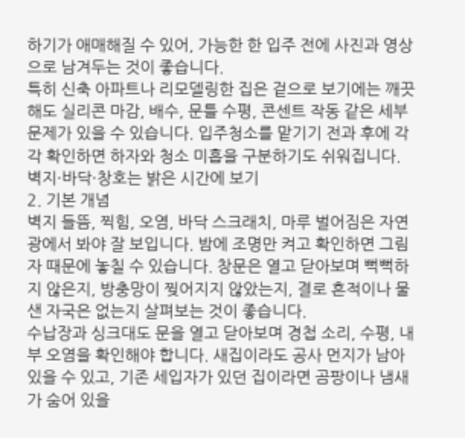하기가 애매해질 수 있어, 가능한 한 입주 전에 사진과 영상으로 남겨두는 것이 좋습니다.
특히 신축 아파트나 리모델링한 집은 겉으로 보기에는 깨끗해도 실리콘 마감, 배수, 문틀 수평, 콘센트 작동 같은 세부 문제가 있을 수 있습니다. 입주청소를 맡기기 전과 후에 각각 확인하면 하자와 청소 미흡을 구분하기도 쉬워집니다.
벽지·바닥·창호는 밝은 시간에 보기
2. 기본 개념
벽지 들뜸, 찍힘, 오염, 바닥 스크래치, 마루 벌어짐은 자연광에서 봐야 잘 보입니다. 밤에 조명만 켜고 확인하면 그림자 때문에 놓칠 수 있습니다. 창문은 열고 닫아보며 뻑뻑하지 않은지, 방충망이 찢어지지 않았는지, 결로 흔적이나 물 샌 자국은 없는지 살펴보는 것이 좋습니다.
수납장과 싱크대도 문을 열고 닫아보며 경첩 소리, 수평, 내부 오염을 확인해야 합니다. 새집이라도 공사 먼지가 남아 있을 수 있고, 기존 세입자가 있던 집이라면 곰팡이나 냄새가 숨어 있을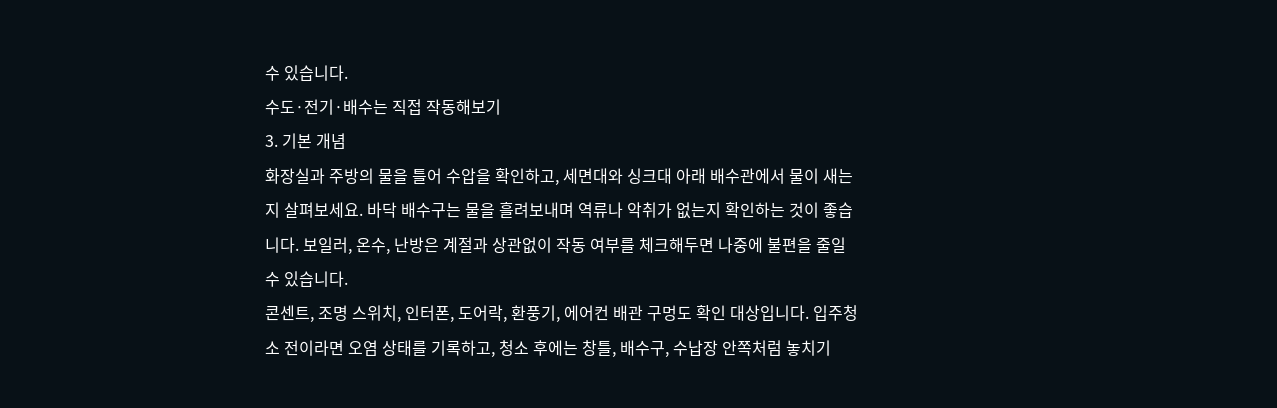수 있습니다.
수도·전기·배수는 직접 작동해보기
3. 기본 개념
화장실과 주방의 물을 틀어 수압을 확인하고, 세면대와 싱크대 아래 배수관에서 물이 새는지 살펴보세요. 바닥 배수구는 물을 흘려보내며 역류나 악취가 없는지 확인하는 것이 좋습니다. 보일러, 온수, 난방은 계절과 상관없이 작동 여부를 체크해두면 나중에 불편을 줄일 수 있습니다.
콘센트, 조명 스위치, 인터폰, 도어락, 환풍기, 에어컨 배관 구멍도 확인 대상입니다. 입주청소 전이라면 오염 상태를 기록하고, 청소 후에는 창틀, 배수구, 수납장 안쪽처럼 놓치기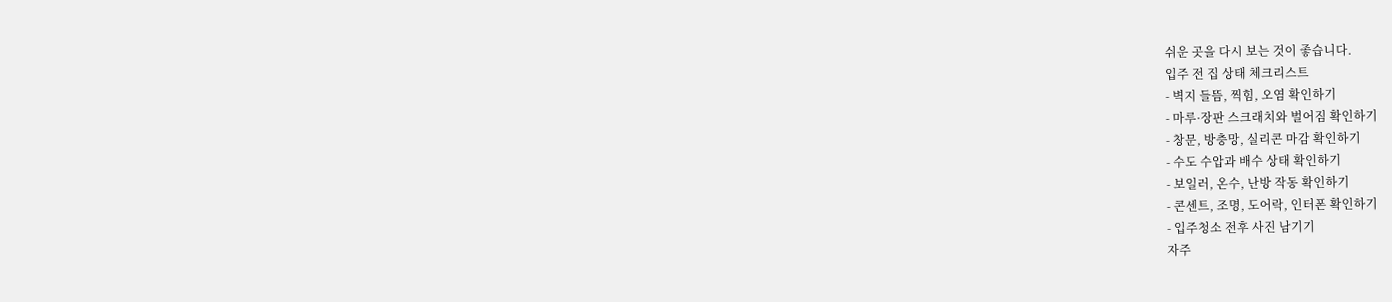쉬운 곳을 다시 보는 것이 좋습니다.
입주 전 집 상태 체크리스트
- 벽지 들뜸, 찍힘, 오염 확인하기
- 마루·장판 스크래치와 벌어짐 확인하기
- 창문, 방충망, 실리콘 마감 확인하기
- 수도 수압과 배수 상태 확인하기
- 보일러, 온수, 난방 작동 확인하기
- 콘센트, 조명, 도어락, 인터폰 확인하기
- 입주청소 전후 사진 남기기
자주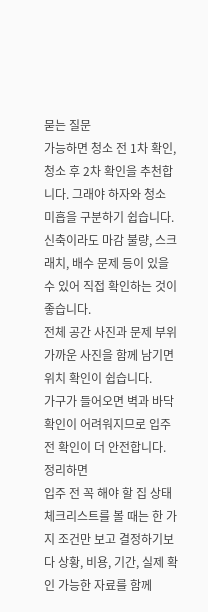묻는 질문
가능하면 청소 전 1차 확인, 청소 후 2차 확인을 추천합니다. 그래야 하자와 청소 미흡을 구분하기 쉽습니다.
신축이라도 마감 불량, 스크래치, 배수 문제 등이 있을 수 있어 직접 확인하는 것이 좋습니다.
전체 공간 사진과 문제 부위 가까운 사진을 함께 남기면 위치 확인이 쉽습니다.
가구가 들어오면 벽과 바닥 확인이 어려워지므로 입주 전 확인이 더 안전합니다.
정리하면
입주 전 꼭 해야 할 집 상태 체크리스트를 볼 때는 한 가지 조건만 보고 결정하기보다 상황, 비용, 기간, 실제 확인 가능한 자료를 함께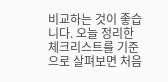비교하는 것이 좋습니다. 오늘 정리한 체크리스트를 기준으로 살펴보면 처음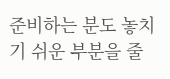준비하는 분도 놓치기 쉬운 부분을 줄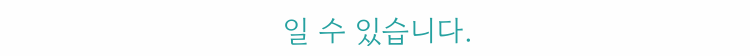일 수 있습니다.